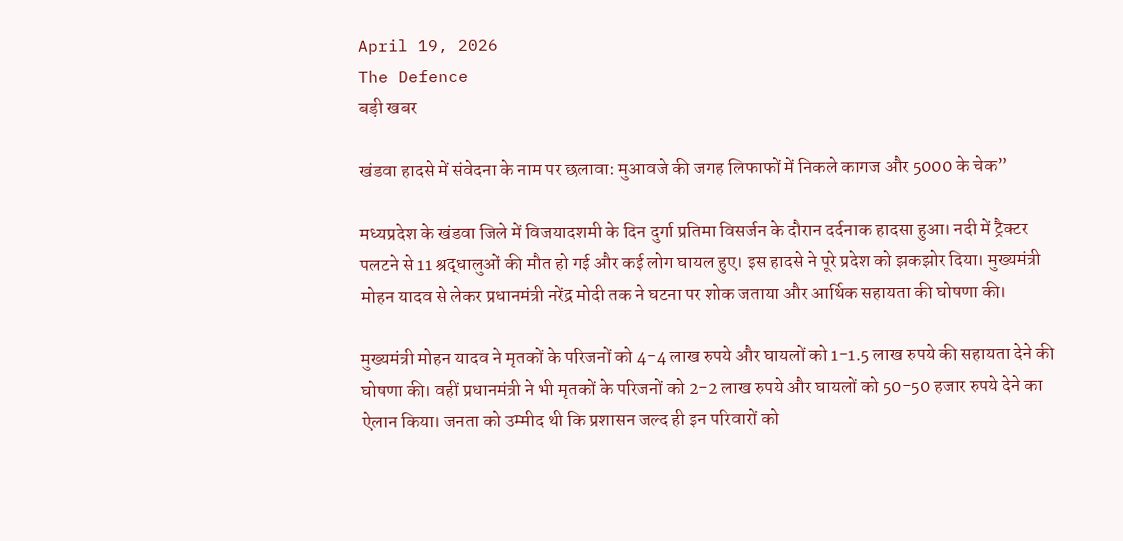April 19, 2026
The Defence
बड़ी खबर

खंडवा हादसे में संवेदना के नाम पर छलावा: मुआवजे की जगह लिफाफों में निकले कागज और 5000 के चेक”

मध्यप्रदेश के खंडवा जिले में विजयादशमी के दिन दुर्गा प्रतिमा विसर्जन के दौरान दर्दनाक हादसा हुआ। नदी में ट्रैक्टर पलटने से 11 श्रद्धालुओं की मौत हो गई और कई लोग घायल हुए। इस हादसे ने पूरे प्रदेश को झकझोर दिया। मुख्यमंत्री मोहन यादव से लेकर प्रधानमंत्री नरेंद्र मोदी तक ने घटना पर शोक जताया और आर्थिक सहायता की घोषणा की।

मुख्यमंत्री मोहन यादव ने मृतकों के परिजनों को 4-4 लाख रुपये और घायलों को 1-1.5 लाख रुपये की सहायता देने की घोषणा की। वहीं प्रधानमंत्री ने भी मृतकों के परिजनों को 2-2 लाख रुपये और घायलों को 50-50 हजार रुपये देने का ऐलान किया। जनता को उम्मीद थी कि प्रशासन जल्द ही इन परिवारों को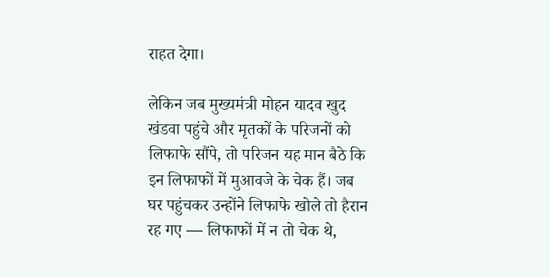राहत देगा।

लेकिन जब मुख्यमंत्री मोहन यादव खुद खंडवा पहुंचे और मृतकों के परिजनों को लिफाफे सौंपे, तो परिजन यह मान बैठे कि इन लिफाफों में मुआवजे के चेक हैं। जब घर पहुंचकर उन्होंने लिफाफे खोले तो हैरान रह गए — लिफाफों में न तो चेक थे,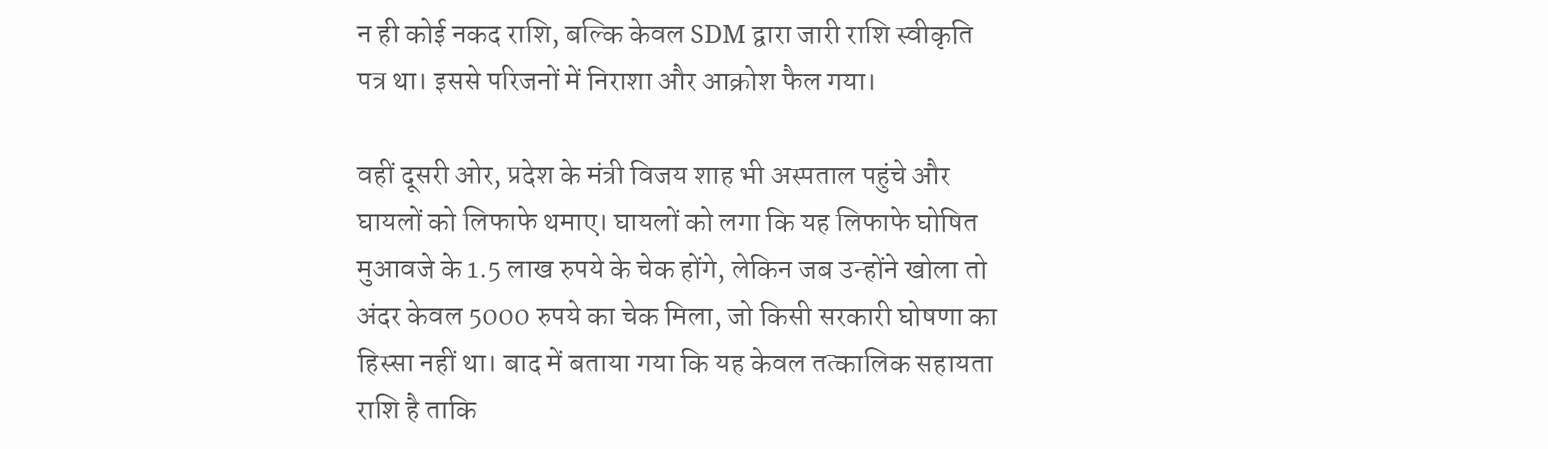न ही कोई नकद राशि, बल्कि केवल SDM द्वारा जारी राशि स्वीकृति पत्र था। इससे परिजनों में निराशा और आक्रोश फैल गया।

वहीं दूसरी ओर, प्रदेश के मंत्री विजय शाह भी अस्पताल पहुंचे और घायलों को लिफाफे थमाए। घायलों को लगा कि यह लिफाफे घोषित मुआवजे के 1.5 लाख रुपये के चेक होंगे, लेकिन जब उन्होंने खोला तो अंदर केवल 5000 रुपये का चेक मिला, जो किसी सरकारी घोषणा का हिस्सा नहीं था। बाद में बताया गया कि यह केवल तत्कालिक सहायता राशि है ताकि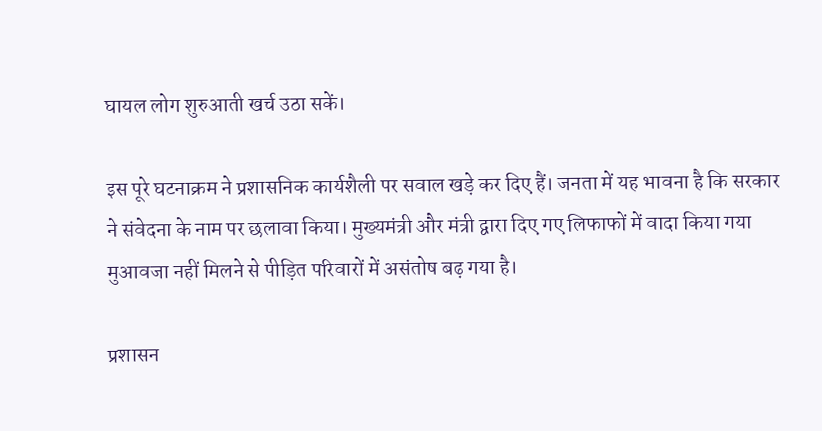घायल लोग शुरुआती खर्च उठा सकें।

इस पूरे घटनाक्रम ने प्रशासनिक कार्यशैली पर सवाल खड़े कर दिए हैं। जनता में यह भावना है कि सरकार ने संवेदना के नाम पर छलावा किया। मुख्यमंत्री और मंत्री द्वारा दिए गए लिफाफों में वादा किया गया मुआवजा नहीं मिलने से पीड़ित परिवारों में असंतोष बढ़ गया है।

प्रशासन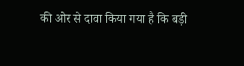की ओर से दावा किया गया है कि बड़ी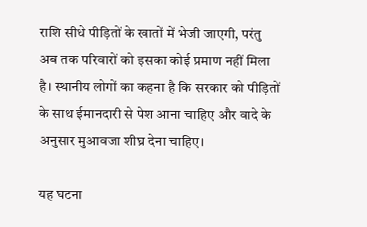राशि सीधे पीड़ितों के खातों में भेजी जाएगी, परंतु अब तक परिवारों को इसका कोई प्रमाण नहीं मिला है। स्थानीय लोगों का कहना है कि सरकार को पीड़ितों के साथ ईमानदारी से पेश आना चाहिए और वादे के अनुसार मुआवजा शीघ्र देना चाहिए।

यह घटना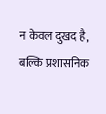न केवल दुखद है, बल्कि प्रशासनिक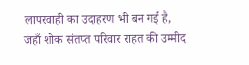लापरवाही का उदाहरण भी बन गई है, जहाँ शोक संतप्त परिवार राहत की उम्मीद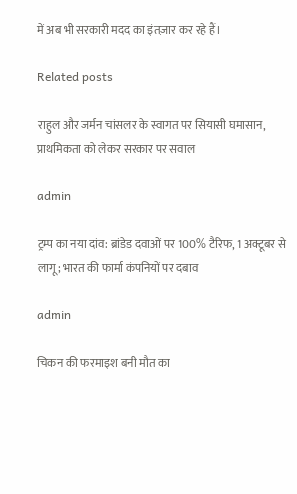में अब भी सरकारी मदद का इंतज़ार कर रहे हैं।

Related posts

राहुल और जर्मन चांसलर के स्वागत पर सियासी घमासान, प्राथमिकता को लेकर सरकार पर सवाल

admin

ट्रम्प का नया दांव: ब्रांडेड दवाओं पर 100% टैरिफ, 1 अक्टूबर से लागू; भारत की फार्मा कंपनियों पर दबाव

admin

चिकन की फरमाइश बनी मौत का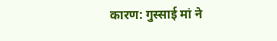कारण: गुस्साई मां ने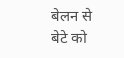बेलन से बेटे को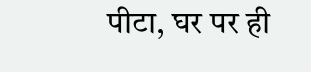पीटा, घर पर ही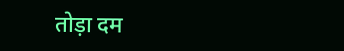तोड़ा दम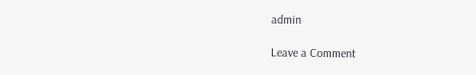admin

Leave a Comment